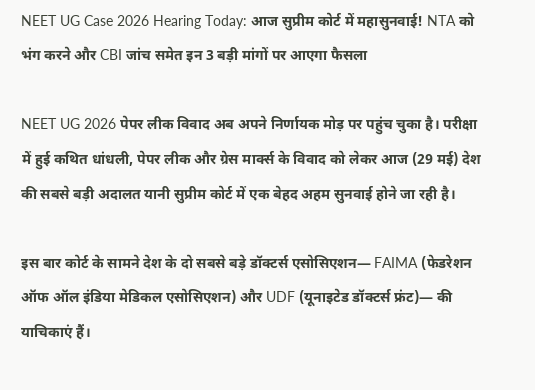NEET UG Case 2026 Hearing Today: आज सुप्रीम कोर्ट में महासुनवाई! NTA को भंग करने और CBI जांच समेत इन 3 बड़ी मांगों पर आएगा फैसला

NEET UG 2026 पेपर लीक विवाद अब अपने निर्णायक मोड़ पर पहुंच चुका है। परीक्षा में हुई कथित धांधली, पेपर लीक और ग्रेस मार्क्स के विवाद को लेकर आज (29 मई) देश की सबसे बड़ी अदालत यानी सुप्रीम कोर्ट में एक बेहद अहम सुनवाई होने जा रही है।

इस बार कोर्ट के सामने देश के दो सबसे बड़े डॉक्टर्स एसोसिएशन— FAIMA (फेडरेशन ऑफ ऑल इंडिया मेडिकल एसोसिएशन) और UDF (यूनाइटेड डॉक्टर्स फ्रंट)— की याचिकाएं हैं।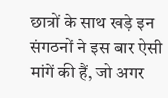छात्रों के साथ खड़े इन संगठनों ने इस बार ऐसी मांगें की हैं, जो अगर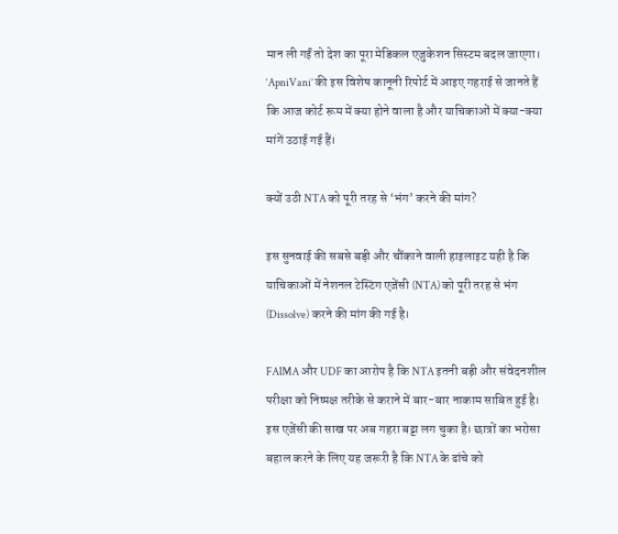मान ली गईं तो देश का पूरा मेडिकल एजुकेशन सिस्टम बदल जाएगा। ‘ApniVani’ की इस विशेष कानूनी रिपोर्ट में आइए गहराई से जानते हैं कि आज कोर्ट रूम में क्या होने वाला है और याचिकाओं में क्या-क्या मांगें उठाई गई हैं।

क्यों उठी NTA को पूरी तरह से ‘भंग’ करने की मांग?

इस सुनवाई की सबसे बड़ी और चौंकाने वाली हाइलाइट यही है कि याचिकाओं में नेशनल टेस्टिंग एजेंसी (NTA) को पूरी तरह से भंग (Dissolve) करने की मांग की गई है।

FAIMA और UDF का आरोप है कि NTA इतनी बड़ी और संवेदनशील परीक्षा को निष्पक्ष तरीके से कराने में बार-बार नाकाम साबित हुई है। इस एजेंसी की साख पर अब गहरा बट्टा लग चुका है। छात्रों का भरोसा बहाल करने के लिए यह जरूरी है कि NTA के ढांचे को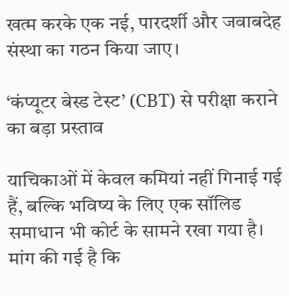खत्म करके एक नई, पारदर्शी और जवाबदेह संस्था का गठन किया जाए।

‘कंप्यूटर बेस्ड टेस्ट’ (CBT) से परीक्षा कराने का बड़ा प्रस्ताव

याचिकाओं में केवल कमियां नहीं गिनाई गई हैं, बल्कि भविष्य के लिए एक सॉलिड समाधान भी कोर्ट के सामने रखा गया है।
मांग की गई है कि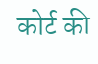कोर्ट की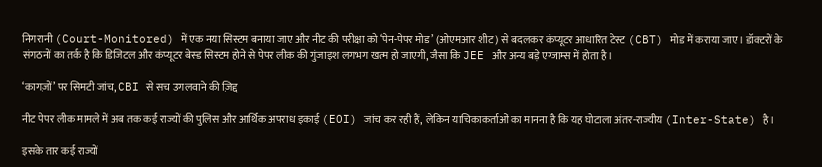निगरानी (Court-Monitored) में एक नया सिस्टम बनाया जाए और नीट की परीक्षा को ‘पेन-पेपर मोड’ (ओएमआर शीट) से बदलकर कंप्यूटर आधारित टेस्ट (CBT) मोड में कराया जाए। डॉक्टरों के संगठनों का तर्क है कि डिजिटल और कंप्यूटर बेस्ड सिस्टम होने से पेपर लीक की गुंजाइश लगभग खत्म हो जाएगी, जैसा कि JEE और अन्य बड़े एग्जाम्स में होता है।

‘कागज़ों’ पर सिमटी जांच, CBI से सच उगलवाने की ज़िद्द

नीट पेपर लीक मामले में अब तक कई राज्यों की पुलिस और आर्थिक अपराध इकाई (EOI) जांच कर रही हैं, लेकिन याचिकाकर्ताओं का मानना है कि यह घोटाला अंतर-राज्यीय (Inter-State) है।

इसके तार कई राज्यों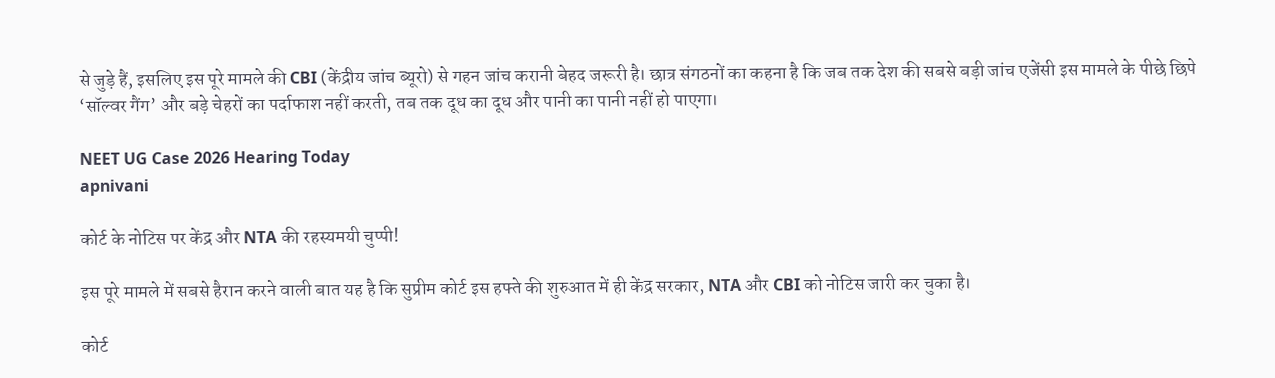से जुड़े हैं, इसलिए इस पूरे मामले की CBI (केंद्रीय जांच ब्यूरो) से गहन जांच करानी बेहद जरूरी है। छात्र संगठनों का कहना है कि जब तक देश की सबसे बड़ी जांच एजेंसी इस मामले के पीछे छिपे ‘सॉल्वर गैंग’ और बड़े चेहरों का पर्दाफाश नहीं करती, तब तक दूध का दूध और पानी का पानी नहीं हो पाएगा।

NEET UG Case 2026 Hearing Today
apnivani

कोर्ट के नोटिस पर केंद्र और NTA की रहस्यमयी चुप्पी!

इस पूरे मामले में सबसे हैरान करने वाली बात यह है कि सुप्रीम कोर्ट इस हफ्ते की शुरुआत में ही केंद्र सरकार, NTA और CBI को नोटिस जारी कर चुका है।

कोर्ट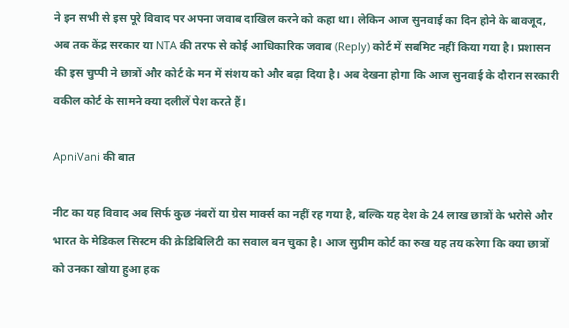ने इन सभी से इस पूरे विवाद पर अपना जवाब दाखिल करने को कहा था। लेकिन आज सुनवाई का दिन होने के बावजूद, अब तक केंद्र सरकार या NTA की तरफ से कोई आधिकारिक जवाब (Reply) कोर्ट में सबमिट नहीं किया गया है। प्रशासन की इस चुप्पी ने छात्रों और कोर्ट के मन में संशय को और बढ़ा दिया है। अब देखना होगा कि आज सुनवाई के दौरान सरकारी वकील कोर्ट के सामने क्या दलीलें पेश करते हैं।

ApniVani की बात

नीट का यह विवाद अब सिर्फ कुछ नंबरों या ग्रेस मार्क्स का नहीं रह गया है, बल्कि यह देश के 24 लाख छात्रों के भरोसे और भारत के मेडिकल सिस्टम की क्रेडिबिलिटी का सवाल बन चुका है। आज सुप्रीम कोर्ट का रुख यह तय करेगा कि क्या छात्रों को उनका खोया हुआ हक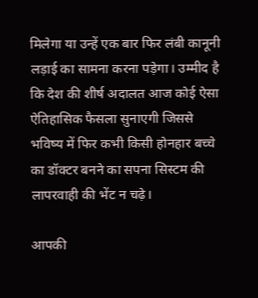मिलेगा या उन्हें एक बार फिर लंबी कानूनी लड़ाई का सामना करना पड़ेगा। उम्मीद है कि देश की शीर्ष अदालत आज कोई ऐसा ऐतिहासिक फैसला सुनाएगी जिससे भविष्य में फिर कभी किसी होनहार बच्चे का डॉक्टर बनने का सपना सिस्टम की लापरवाही की भेंट न चढ़े।

आपकी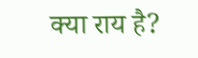क्या राय है?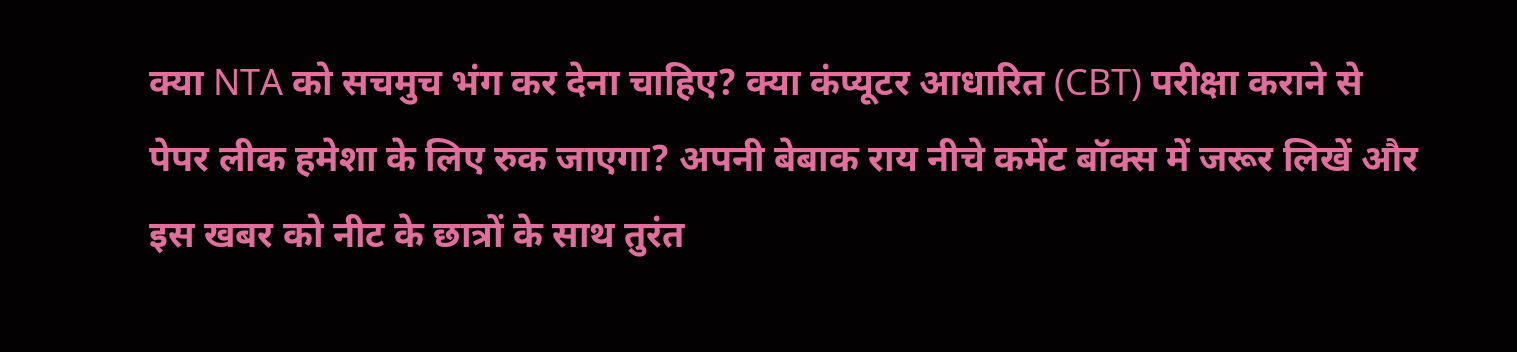क्या NTA को सचमुच भंग कर देना चाहिए? क्या कंप्यूटर आधारित (CBT) परीक्षा कराने से पेपर लीक हमेशा के लिए रुक जाएगा? अपनी बेबाक राय नीचे कमेंट बॉक्स में जरूर लिखें और इस खबर को नीट के छात्रों के साथ तुरंत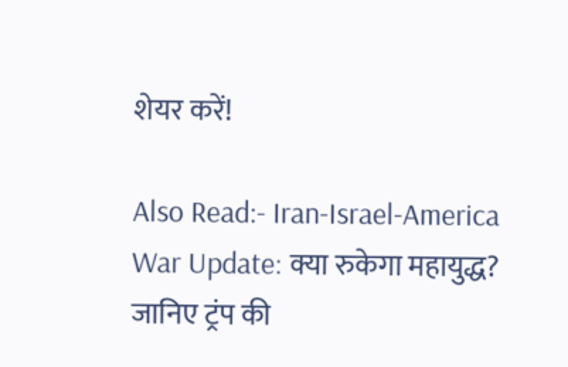शेयर करें!

Also Read:- Iran-Israel-America War Update: क्या रुकेगा महायुद्ध? जानिए ट्रंप की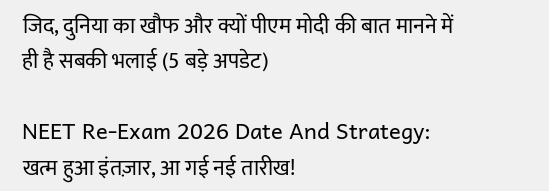जिद, दुनिया का खौफ और क्यों पीएम मोदी की बात मानने में ही है सबकी भलाई (5 बड़े अपडेट)

NEET Re-Exam 2026 Date And Strategy: खत्म हुआ इंतज़ार, आ गई नई तारीख!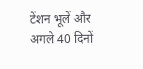टेंशन भूलें और अगले 40 दिनों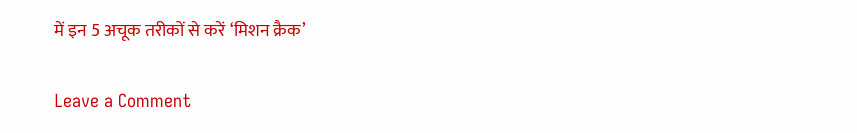में इन 5 अचूक तरीकों से करें ‘मिशन क्रैक’

Leave a Comment